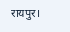रायपुर।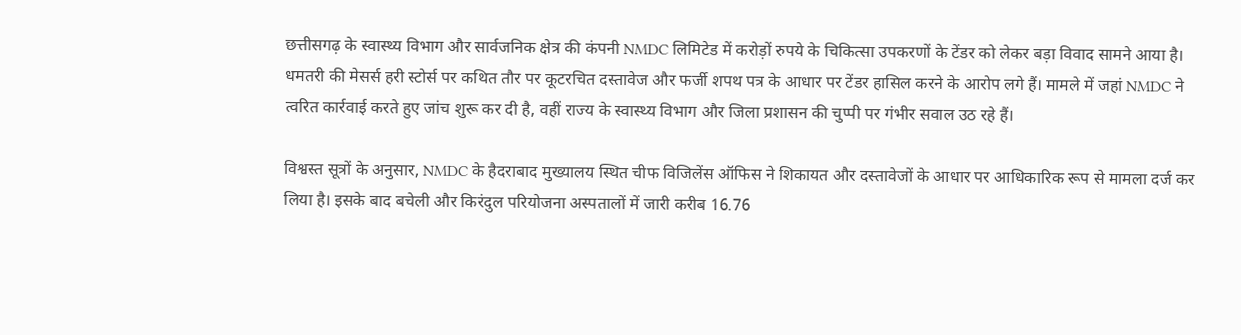छत्तीसगढ़ के स्वास्थ्य विभाग और सार्वजनिक क्षेत्र की कंपनी NMDC लिमिटेड में करोड़ों रुपये के चिकित्सा उपकरणों के टेंडर को लेकर बड़ा विवाद सामने आया है। धमतरी की मेसर्स हरी स्टोर्स पर कथित तौर पर कूटरचित दस्तावेज और फर्जी शपथ पत्र के आधार पर टेंडर हासिल करने के आरोप लगे हैं। मामले में जहां NMDC ने त्वरित कार्रवाई करते हुए जांच शुरू कर दी है, वहीं राज्य के स्वास्थ्य विभाग और जिला प्रशासन की चुप्पी पर गंभीर सवाल उठ रहे हैं।

विश्वस्त सूत्रों के अनुसार, NMDC के हैदराबाद मुख्यालय स्थित चीफ विजिलेंस ऑफिस ने शिकायत और दस्तावेजों के आधार पर आधिकारिक रूप से मामला दर्ज कर लिया है। इसके बाद बचेली और किरंदुल परियोजना अस्पतालों में जारी करीब 16.76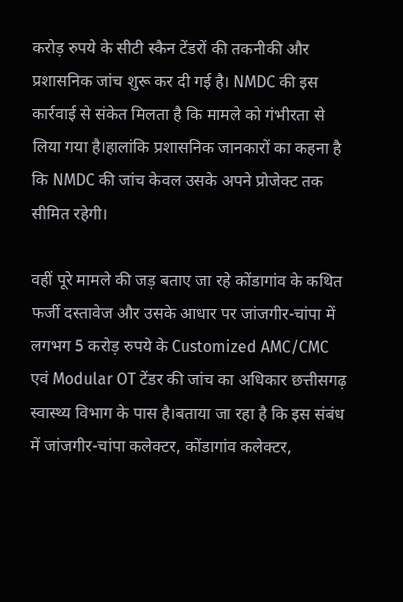करोड़ रुपये के सीटी स्कैन टेंडरों की तकनीकी और प्रशासनिक जांच शुरू कर दी गई है। NMDC की इस कार्रवाई से संकेत मिलता है कि मामले को गंभीरता से लिया गया है।हालांकि प्रशासनिक जानकारों का कहना है कि NMDC की जांच केवल उसके अपने प्रोजेक्ट तक सीमित रहेगी।

वहीं पूरे मामले की जड़ बताए जा रहे कोंडागांव के कथित फर्जी दस्तावेज और उसके आधार पर जांजगीर-चांपा में लगभग 5 करोड़ रुपये के Customized AMC/CMC एवं Modular OT टेंडर की जांच का अधिकार छत्तीसगढ़ स्वास्थ्य विभाग के पास है।बताया जा रहा है कि इस संबंध में जांजगीर-चांपा कलेक्टर, कोंडागांव कलेक्टर,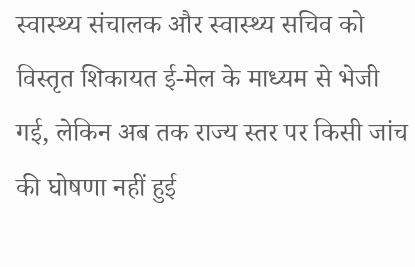स्वास्थ्य संचालक और स्वास्थ्य सचिव को विस्तृत शिकायत ई-मेल के माध्यम से भेजी गई, लेकिन अब तक राज्य स्तर पर किसी जांच की घोषणा नहीं हुई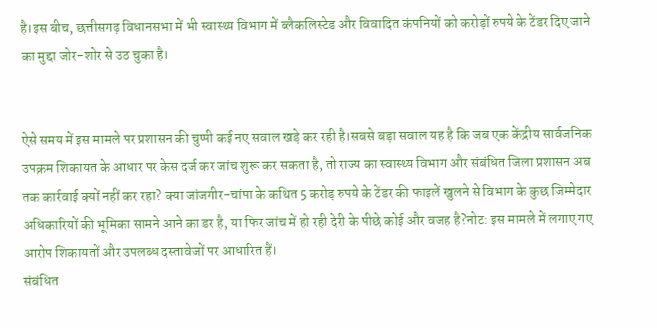है।इस बीच, छत्तीसगढ़ विधानसभा में भी स्वास्थ्य विभाग में ब्लैकलिस्टेड और विवादित कंपनियों को करोड़ों रुपये के टेंडर दिए जाने का मुद्दा जोर-शोर से उठ चुका है।


ऐसे समय में इस मामले पर प्रशासन की चुप्पी कई नए सवाल खड़े कर रही है।सबसे बड़ा सवाल यह है कि जब एक केंद्रीय सार्वजनिक उपक्रम शिकायत के आधार पर केस दर्ज कर जांच शुरू कर सकता है, तो राज्य का स्वास्थ्य विभाग और संबंधित जिला प्रशासन अब तक कार्रवाई क्यों नहीं कर रहा? क्या जांजगीर-चांपा के कथित 5 करोड़ रुपये के टेंडर की फाइलें खुलने से विभाग के कुछ जिम्मेदार अधिकारियों की भूमिका सामने आने का डर है, या फिर जांच में हो रही देरी के पीछे कोई और वजह है?नोट: इस मामले में लगाए गए आरोप शिकायतों और उपलब्ध दस्तावेजों पर आधारित हैं।
संबंधित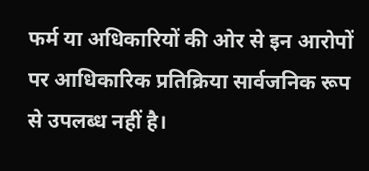फर्म या अधिकारियों की ओर से इन आरोपों पर आधिकारिक प्रतिक्रिया सार्वजनिक रूप से उपलब्ध नहीं है।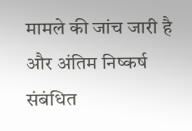मामले की जांच जारी है और अंतिम निष्कर्ष संबंधित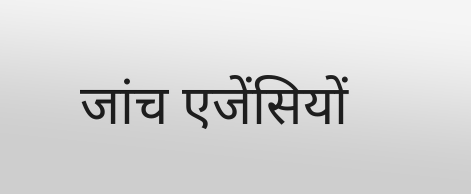जांच एजेंसियों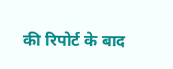की रिपोर्ट के बाद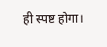ही स्पष्ट होगा।